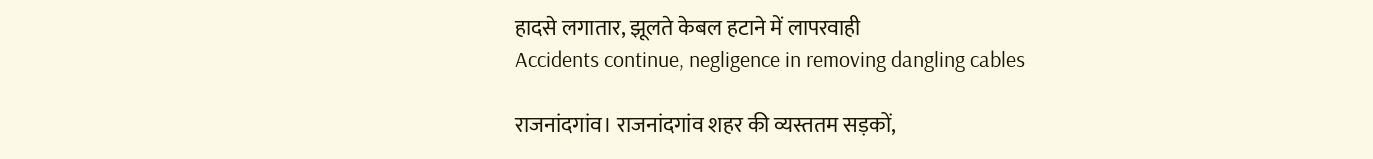हादसे लगातार, झूलते केबल हटाने में लापरवाही
Accidents continue, negligence in removing dangling cables

राजनांदगांव। राजनांदगांव शहर की व्यस्ततम सड़कों,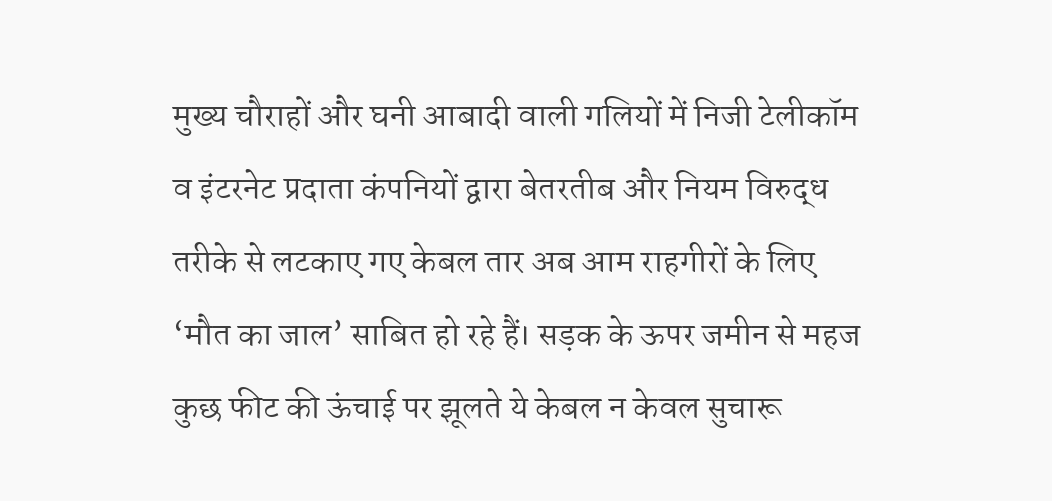मुख्य चौराहों और घनी आबादी वाली गलियों में निजी टेलीकॉम व इंटरनेट प्रदाता कंपनियों द्वारा बेतरतीब और नियम विरुद्ध तरीके से लटकाए गए केबल तार अब आम राहगीरों के लिए ‘मौत का जाल’ साबित हो रहे हैं। सड़क के ऊपर जमीन से महज कुछ फीट की ऊंचाई पर झूलते ये केबल न केवल सुचारू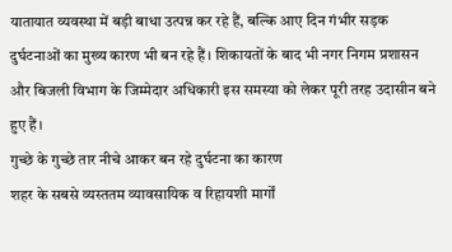यातायात व्यवस्था में बड़ी बाधा उत्पन्न कर रहे हैं, बल्कि आए दिन गंभीर सड़क दुर्घटनाओं का मुख्य कारण भी बन रहे हैं। शिकायतों के बाद भी नगर निगम प्रशासन और बिजली विभाग के जिम्मेदार अधिकारी इस समस्या को लेकर पूरी तरह उदासीन बने हुए हैं।
गुच्छे के गुच्छे तार नीचे आकर बन रहे दुर्घटना का कारण
शहर के सबसे व्यस्ततम व्यावसायिक व रिहायशी मार्गों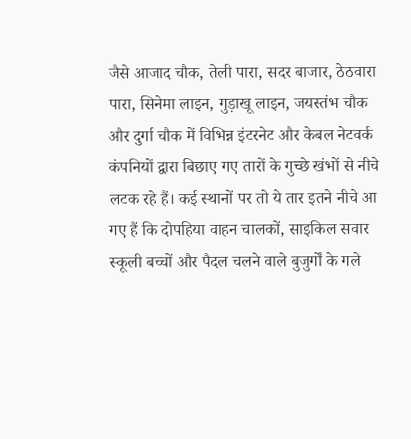जैसे आजाद चौक, तेली पारा, सदर बाजार, ठेठवारा पारा, सिनेमा लाइन, गुड़ाखू लाइन, जयस्तंभ चौक और दुर्गा चौक में विभिन्न इंटरनेट और केबल नेटवर्क कंपनियों द्वारा बिछाए गए तारों के गुच्छे खंभों से नीचे लटक रहे हैं। कई स्थानों पर तो ये तार इतने नीचे आ गए हैं कि दोपहिया वाहन चालकों, साइकिल सवार स्कूली बच्चों और पैदल चलने वाले बुजुर्गों के गले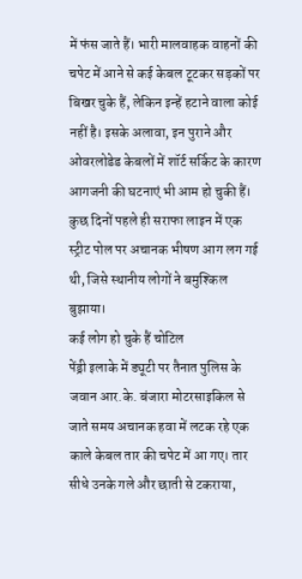में फंस जाते हैं। भारी मालवाहक वाहनों की चपेट में आने से कई केबल टूटकर सड़कों पर बिखर चुके हैं, लेकिन इन्हें हटाने वाला कोई नहीं है। इसके अलावा, इन पुराने और ओवरलोडेड केबलों में शॉर्ट सर्किट के कारण आगजनी की घटनाएं भी आम हो चुकी हैं। कुछ दिनों पहले ही सराफा लाइन में एक स्ट्रीट पोल पर अचानक भीषण आग लग गई थी, जिसे स्थानीय लोगों ने बमुश्किल बुझाया।
कई लोग हो चुके हैं चोटिल
पेंड्री इलाके में ड्यूटी पर तैनात पुलिस के जवान आर.के. बंजारा मोटरसाइकिल से जाते समय अचानक हवा में लटक रहे एक काले केबल तार की चपेट में आ गए। तार सीधे उनके गले और छाती से टकराया,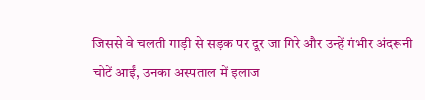जिससे वे चलती गाड़ी से सड़क पर दूर जा गिरे और उन्हें गंभीर अंदरूनी चोटें आईं, उनका अस्पताल में इलाज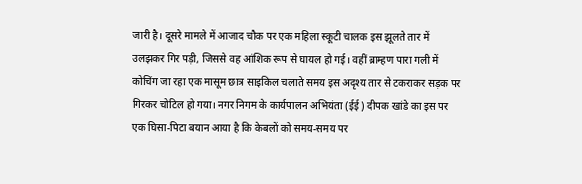जारी है। दूसरे मामले में आजाद चौक पर एक महिला स्कूटी चालक इस झूलते तार में उलझकर गिर पड़ी, जिससे वह आंशिक रूप से घायल हो गई। वहीं ब्राम्हण पारा गली में कोचिंग जा रहा एक मासूम छात्र साइकिल चलाते समय इस अदृश्य तार से टकराकर सड़क पर गिरकर चोटिल हो गया। नगर निगम के कार्यपालन अभियंता (ईई) दीपक खांडे का इस पर एक घिसा-पिटा बयान आया है कि केबलों को समय-समय पर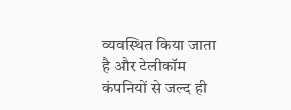व्यवस्थित किया जाता है और टेलीकॉम कंपनियों से जल्द ही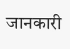जानकारी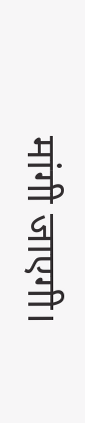मांगी जाएगी।